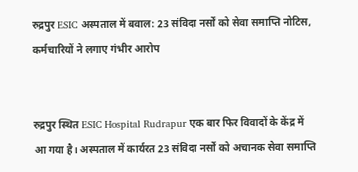रुद्रपुर ESIC अस्पताल में बवाल: 23 संविदा नर्सों को सेवा समाप्ति नोटिस, कर्मचारियों ने लगाए गंभीर आरोप


रुद्रपुर स्थित ESIC Hospital Rudrapur एक बार फिर विवादों के केंद्र में आ गया है। अस्पताल में कार्यरत 23 संविदा नर्सों को अचानक सेवा समाप्ति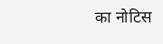का नोटिस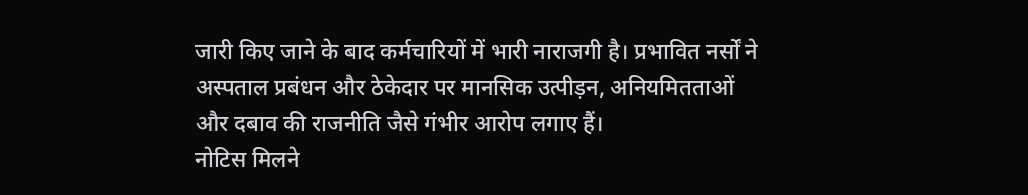जारी किए जाने के बाद कर्मचारियों में भारी नाराजगी है। प्रभावित नर्सों ने अस्पताल प्रबंधन और ठेकेदार पर मानसिक उत्पीड़न, अनियमितताओं और दबाव की राजनीति जैसे गंभीर आरोप लगाए हैं।
नोटिस मिलने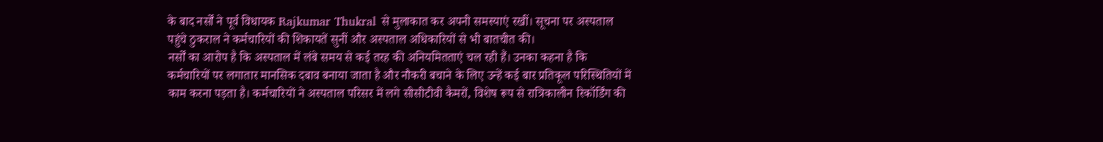के बाद नर्सों ने पूर्व विधायक Rajkumar Thukral से मुलाकात कर अपनी समस्याएं रखीं। सूचना पर अस्पताल पहुंचे ठुकराल ने कर्मचारियों की शिकायतें सुनीं और अस्पताल अधिकारियों से भी बातचीत की।
नर्सों का आरोप है कि अस्पताल में लंबे समय से कई तरह की अनियमितताएं चल रही हैं। उनका कहना है कि कर्मचारियों पर लगातार मानसिक दबाव बनाया जाता है और नौकरी बचाने के लिए उन्हें कई बार प्रतिकूल परिस्थितियों में काम करना पड़ता है। कर्मचारियों ने अस्पताल परिसर में लगे सीसीटीवी कैमरों, विशेष रूप से रात्रिकालीन रिकॉर्डिंग की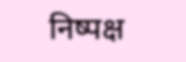निष्पक्ष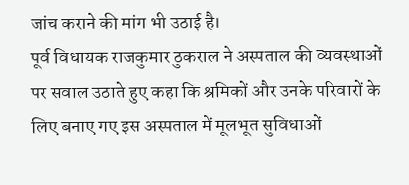जांच कराने की मांग भी उठाई है।
पूर्व विधायक राजकुमार ठुकराल ने अस्पताल की व्यवस्थाओं पर सवाल उठाते हुए कहा कि श्रमिकों और उनके परिवारों के लिए बनाए गए इस अस्पताल में मूलभूत सुविधाओं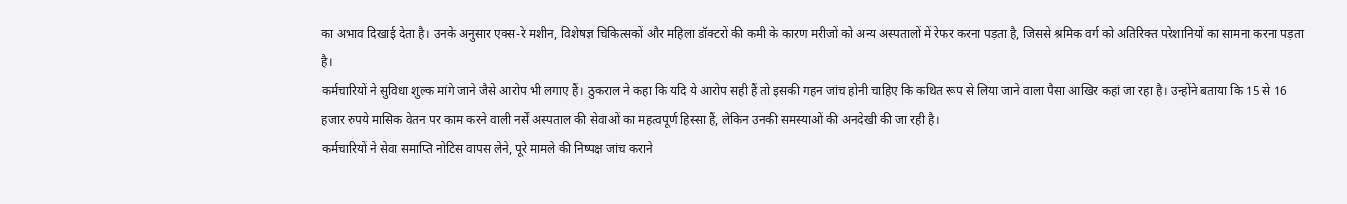का अभाव दिखाई देता है। उनके अनुसार एक्स-रे मशीन, विशेषज्ञ चिकित्सकों और महिला डॉक्टरों की कमी के कारण मरीजों को अन्य अस्पतालों में रेफर करना पड़ता है, जिससे श्रमिक वर्ग को अतिरिक्त परेशानियों का सामना करना पड़ता है।
कर्मचारियों ने सुविधा शुल्क मांगे जाने जैसे आरोप भी लगाए हैं। ठुकराल ने कहा कि यदि ये आरोप सही हैं तो इसकी गहन जांच होनी चाहिए कि कथित रूप से लिया जाने वाला पैसा आखिर कहां जा रहा है। उन्होंने बताया कि 15 से 16 हजार रुपये मासिक वेतन पर काम करने वाली नर्सें अस्पताल की सेवाओं का महत्वपूर्ण हिस्सा हैं, लेकिन उनकी समस्याओं की अनदेखी की जा रही है।
कर्मचारियों ने सेवा समाप्ति नोटिस वापस लेने, पूरे मामले की निष्पक्ष जांच कराने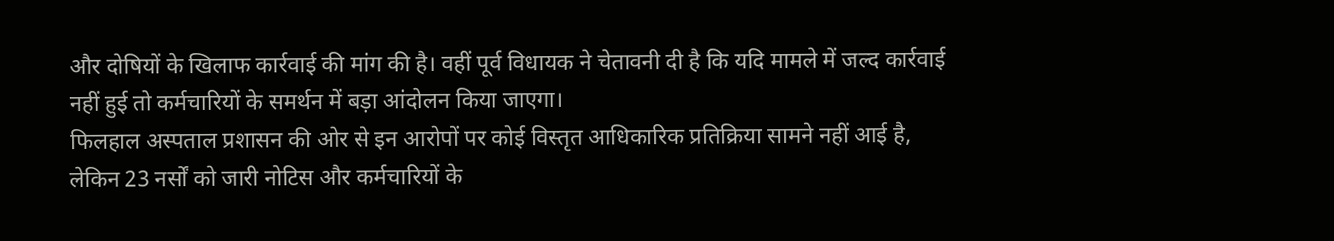और दोषियों के खिलाफ कार्रवाई की मांग की है। वहीं पूर्व विधायक ने चेतावनी दी है कि यदि मामले में जल्द कार्रवाई नहीं हुई तो कर्मचारियों के समर्थन में बड़ा आंदोलन किया जाएगा।
फिलहाल अस्पताल प्रशासन की ओर से इन आरोपों पर कोई विस्तृत आधिकारिक प्रतिक्रिया सामने नहीं आई है, लेकिन 23 नर्सों को जारी नोटिस और कर्मचारियों के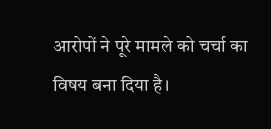आरोपों ने पूरे मामले को चर्चा का विषय बना दिया है।